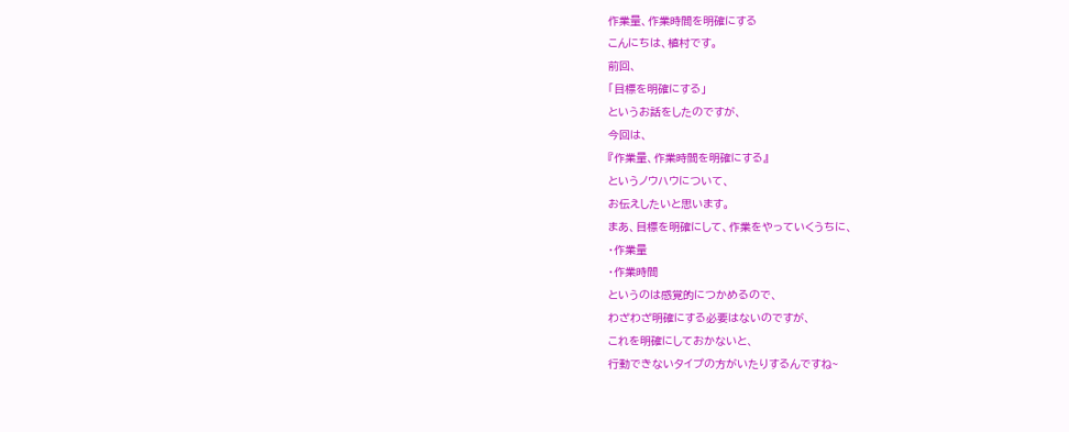作業量、作業時間を明確にする
こんにちは、植村です。
前回、
「目標を明確にする」
というお話をしたのですが、
今回は、
『作業量、作業時間を明確にする』
というノウハウについて、
お伝えしたいと思います。
まあ、目標を明確にして、作業をやっていくうちに、
・作業量
・作業時間
というのは感覚的につかめるので、
わざわざ明確にする必要はないのですが、
これを明確にしておかないと、
行動できないタイプの方がいたりするんですね~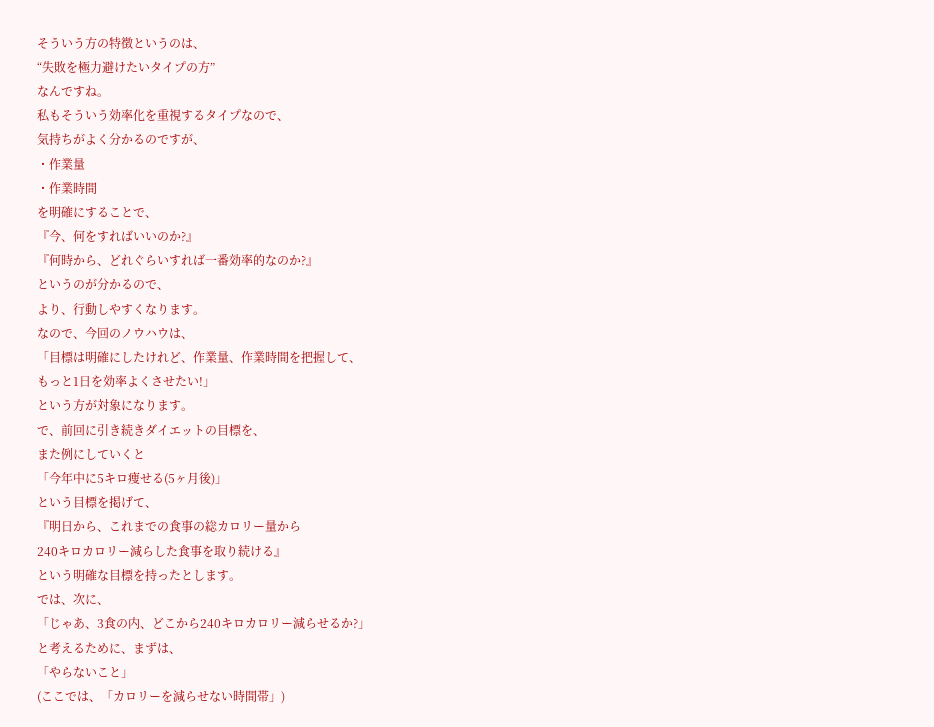そういう方の特徴というのは、
“失敗を極力避けたいタイプの方”
なんですね。
私もそういう効率化を重視するタイプなので、
気持ちがよく分かるのですが、
・作業量
・作業時間
を明確にすることで、
『今、何をすればいいのか?』
『何時から、どれぐらいすれば一番効率的なのか?』
というのが分かるので、
より、行動しやすくなります。
なので、今回のノウハウは、
「目標は明確にしたけれど、作業量、作業時間を把握して、
もっと1日を効率よくさせたい!」
という方が対象になります。
で、前回に引き続きダイエットの目標を、
また例にしていくと
「今年中に5キロ痩せる(5ヶ月後)」
という目標を掲げて、
『明日から、これまでの食事の総カロリー量から
240キロカロリー減らした食事を取り続ける』
という明確な目標を持ったとします。
では、次に、
「じゃあ、3食の内、どこから240キロカロリー減らせるか?」
と考えるために、まずは、
「やらないこと」
(ここでは、「カロリーを減らせない時間帯」)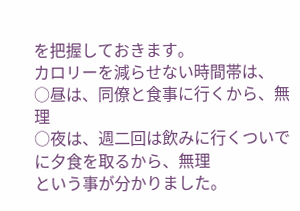を把握しておきます。
カロリーを減らせない時間帯は、
○昼は、同僚と食事に行くから、無理
○夜は、週二回は飲みに行くついでに夕食を取るから、無理
という事が分かりました。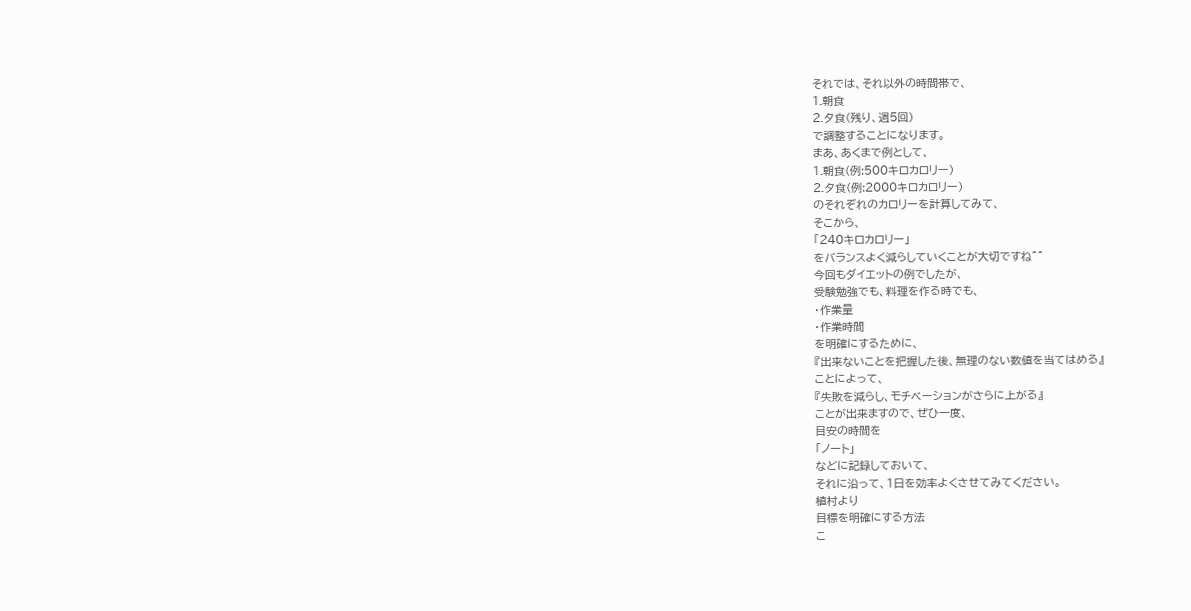それでは、それ以外の時間帯で、
1.朝食
2.夕食(残り、週5回)
で調整することになります。
まあ、あくまで例として、
1.朝食(例:500キロカロリー)
2.夕食(例:2000キロカロリー)
のそれぞれのカロリーを計算してみて、
そこから、
「240キロカロリー」
をバランスよく減らしていくことが大切ですね^^
今回もダイエットの例でしたが、
受験勉強でも、料理を作る時でも、
・作業量
・作業時間
を明確にするために、
『出来ないことを把握した後、無理のない数値を当てはめる』
ことによって、
『失敗を減らし、モチベーションがさらに上がる』
ことが出来ますので、ぜひ一度、
目安の時間を
「ノート」
などに記録しておいて、
それに沿って、1日を効率よくさせてみてください。
植村より
目標を明確にする方法
こ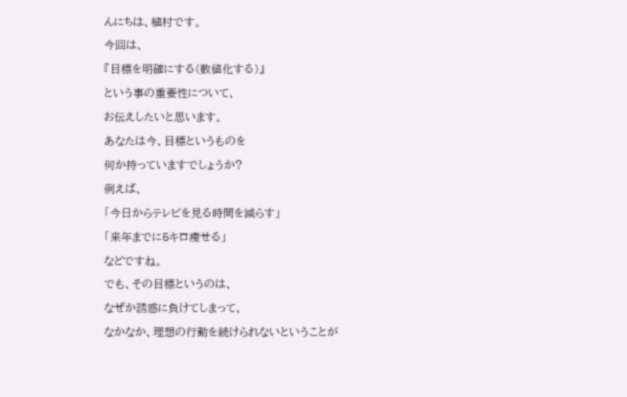んにちは、植村です。
今回は、
『目標を明確にする(数値化する)』
という事の重要性について、
お伝えしたいと思います。
あなたは今、目標というものを
何か持っていますでしょうか?
例えば、
「今日からテレビを見る時間を減らす」
「来年までに5キロ痩せる」
などですね。
でも、その目標というのは、
なぜか誘惑に負けてしまって、
なかなか、理想の行動を続けられないということが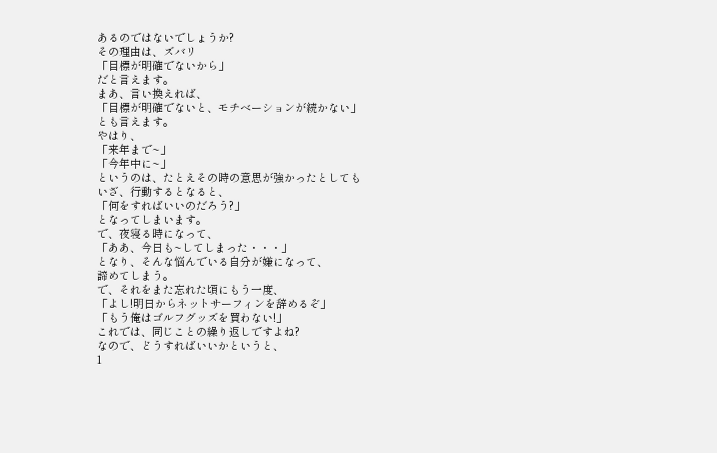あるのではないでしょうか?
その理由は、ズバリ
「目標が明確でないから」
だと言えます。
まあ、言い換えれば、
「目標が明確でないと、モチベーションが続かない」
とも言えます。
やはり、
「来年まで~」
「今年中に~」
というのは、たとえその時の意思が強かったとしても
いざ、行動するとなると、
「何をすればいいのだろう?」
となってしまいます。
で、夜寝る時になって、
「ああ、今日も~してしまった・・・」
となり、そんな悩んでいる自分が嫌になって、
諦めてしまう。
で、それをまた忘れた頃にもう一度、
「よし!明日からネットサーフィンを辞めるぞ」
「もう俺はゴルフグッズを買わない!」
これでは、同じことの繰り返しですよね?
なので、どうすればいいかというと、
1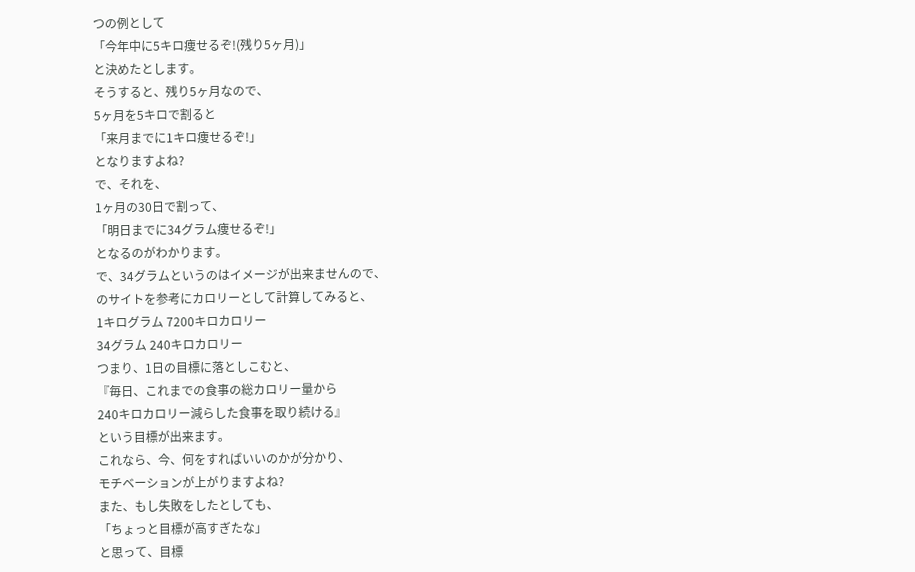つの例として
「今年中に5キロ痩せるぞ!(残り5ヶ月)」
と決めたとします。
そうすると、残り5ヶ月なので、
5ヶ月を5キロで割ると
「来月までに1キロ痩せるぞ!」
となりますよね?
で、それを、
1ヶ月の30日で割って、
「明日までに34グラム痩せるぞ!」
となるのがわかります。
で、34グラムというのはイメージが出来ませんので、
のサイトを参考にカロリーとして計算してみると、
1キログラム 7200キロカロリー
34グラム 240キロカロリー
つまり、1日の目標に落としこむと、
『毎日、これまでの食事の総カロリー量から
240キロカロリー減らした食事を取り続ける』
という目標が出来ます。
これなら、今、何をすればいいのかが分かり、
モチベーションが上がりますよね?
また、もし失敗をしたとしても、
「ちょっと目標が高すぎたな」
と思って、目標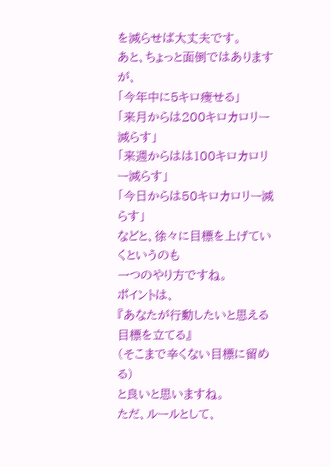を減らせば大丈夫です。
あと、ちょっと面倒ではありますが、
「今年中に5キロ痩せる」
「来月からは200キロカロリー減らす」
「来週からはは100キロカロリー減らす」
「今日からは50キロカロリー減らす」
などと、徐々に目標を上げていくというのも
一つのやり方ですね。
ポイントは、
『あなたが行動したいと思える目標を立てる』
(そこまで辛くない目標に留める)
と良いと思いますね。
ただ、ルールとして、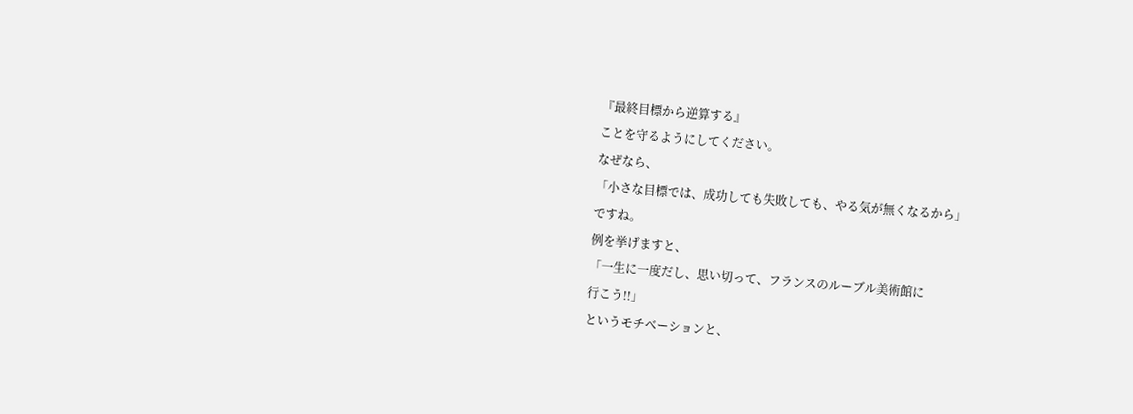『最終目標から逆算する』
ことを守るようにしてください。
なぜなら、
「小さな目標では、成功しても失敗しても、やる気が無くなるから」
ですね。
例を挙げますと、
「一生に一度だし、思い切って、フランスのルーブル美術館に
行こう!!」
というモチベーションと、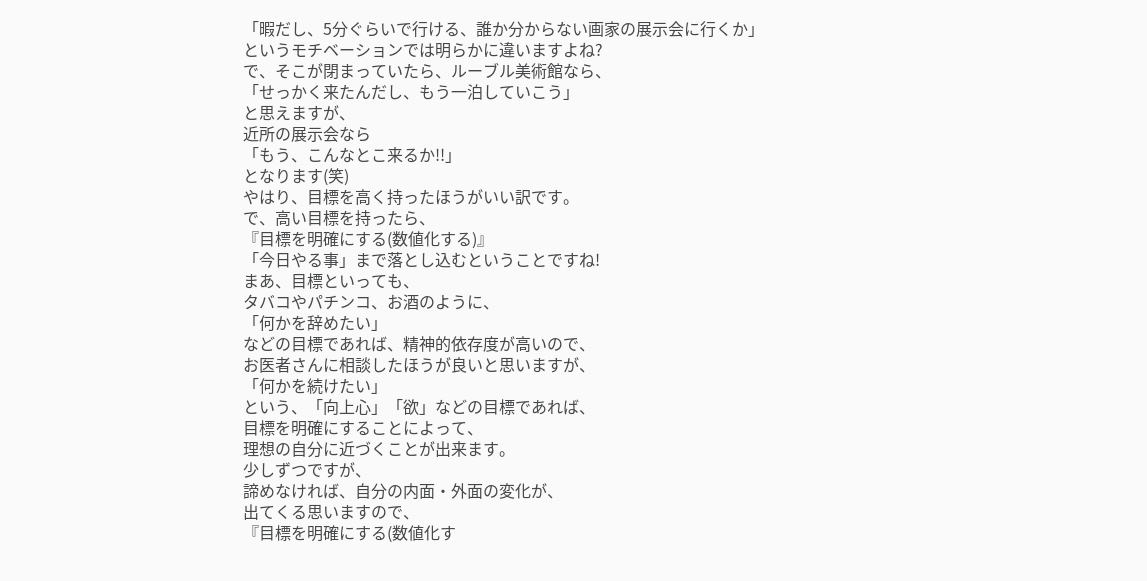「暇だし、5分ぐらいで行ける、誰か分からない画家の展示会に行くか」
というモチベーションでは明らかに違いますよね?
で、そこが閉まっていたら、ルーブル美術館なら、
「せっかく来たんだし、もう一泊していこう」
と思えますが、
近所の展示会なら
「もう、こんなとこ来るか!!」
となります(笑)
やはり、目標を高く持ったほうがいい訳です。
で、高い目標を持ったら、
『目標を明確にする(数値化する)』
「今日やる事」まで落とし込むということですね!
まあ、目標といっても、
タバコやパチンコ、お酒のように、
「何かを辞めたい」
などの目標であれば、精神的依存度が高いので、
お医者さんに相談したほうが良いと思いますが、
「何かを続けたい」
という、「向上心」「欲」などの目標であれば、
目標を明確にすることによって、
理想の自分に近づくことが出来ます。
少しずつですが、
諦めなければ、自分の内面・外面の変化が、
出てくる思いますので、
『目標を明確にする(数値化す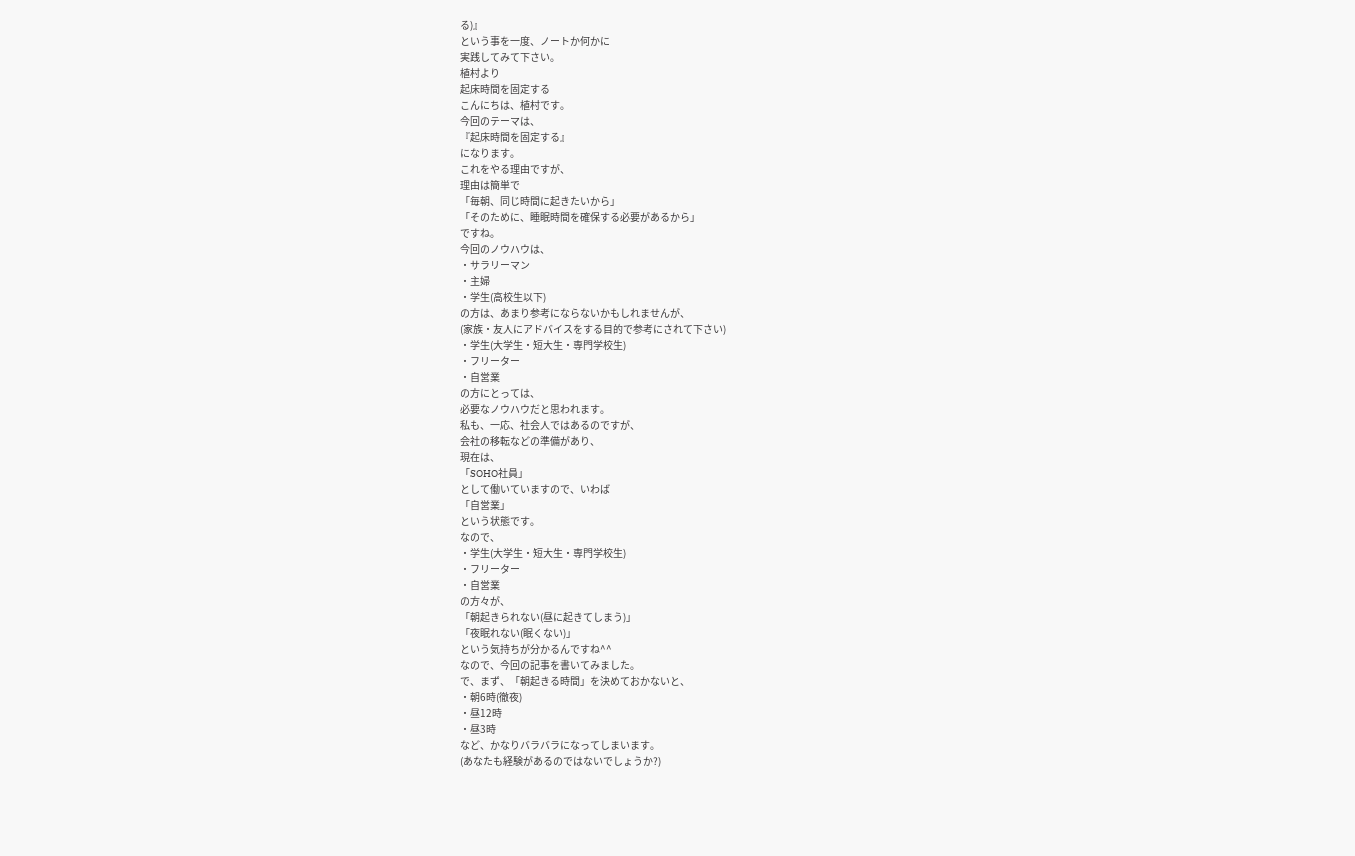る)』
という事を一度、ノートか何かに
実践してみて下さい。
植村より
起床時間を固定する
こんにちは、植村です。
今回のテーマは、
『起床時間を固定する』
になります。
これをやる理由ですが、
理由は簡単で
「毎朝、同じ時間に起きたいから」
「そのために、睡眠時間を確保する必要があるから」
ですね。
今回のノウハウは、
・サラリーマン
・主婦
・学生(高校生以下)
の方は、あまり参考にならないかもしれませんが、
(家族・友人にアドバイスをする目的で参考にされて下さい)
・学生(大学生・短大生・専門学校生)
・フリーター
・自営業
の方にとっては、
必要なノウハウだと思われます。
私も、一応、社会人ではあるのですが、
会社の移転などの準備があり、
現在は、
「SOHO社員」
として働いていますので、いわば
「自営業」
という状態です。
なので、
・学生(大学生・短大生・専門学校生)
・フリーター
・自営業
の方々が、
「朝起きられない(昼に起きてしまう)」
「夜眠れない(眠くない)」
という気持ちが分かるんですね^^
なので、今回の記事を書いてみました。
で、まず、「朝起きる時間」を決めておかないと、
・朝6時(徹夜)
・昼12時
・昼3時
など、かなりバラバラになってしまいます。
(あなたも経験があるのではないでしょうか?)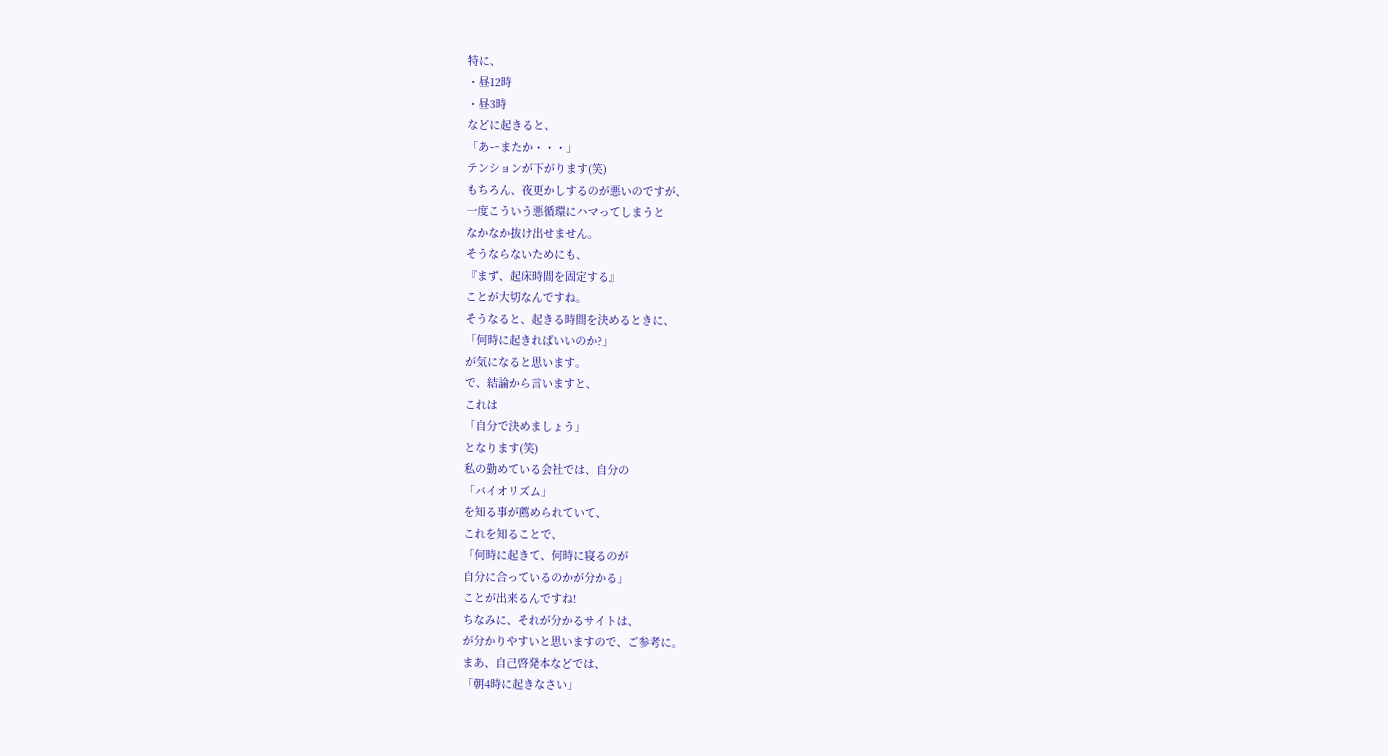特に、
・昼12時
・昼3時
などに起きると、
「あーまたか・・・」
テンションが下がります(笑)
もちろん、夜更かしするのが悪いのですが、
一度こういう悪循環にハマってしまうと
なかなか抜け出せません。
そうならないためにも、
『まず、起床時間を固定する』
ことが大切なんですね。
そうなると、起きる時間を決めるときに、
「何時に起きればいいのか?」
が気になると思います。
で、結論から言いますと、
これは
「自分で決めましょう」
となります(笑)
私の勤めている会社では、自分の
「バイオリズム」
を知る事が薦められていて、
これを知ることで、
「何時に起きて、何時に寝るのが
自分に合っているのかが分かる」
ことが出来るんですね!
ちなみに、それが分かるサイトは、
が分かりやすいと思いますので、ご参考に。
まあ、自己啓発本などでは、
「朝4時に起きなさい」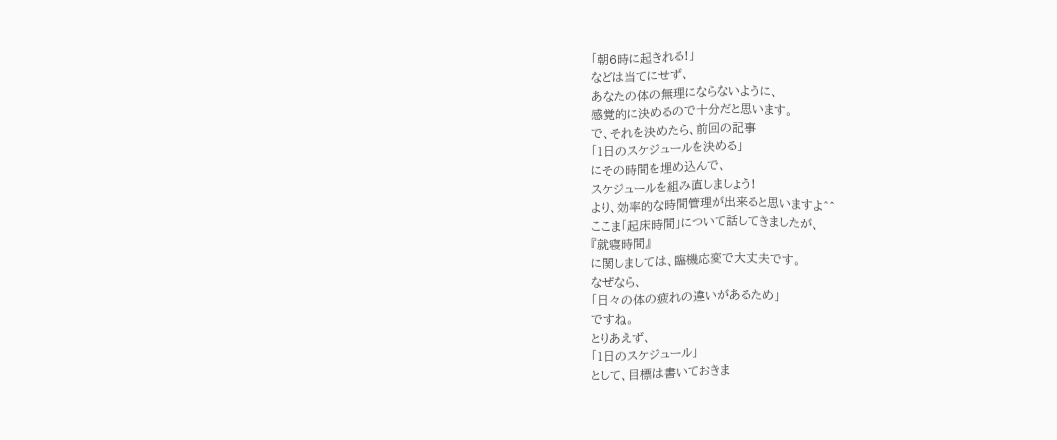「朝6時に起きれる!」
などは当てにせず、
あなたの体の無理にならないように、
感覚的に決めるので十分だと思います。
で、それを決めたら、前回の記事
「1日のスケジュールを決める」
にその時間を埋め込んで、
スケジュールを組み直しましょう!
より、効率的な時間管理が出来ると思いますよ^^
ここま「起床時間」について話してきましたが、
『就寝時間』
に関しましては、臨機応変で大丈夫です。
なぜなら、
「日々の体の疲れの違いがあるため」
ですね。
とりあえず、
「1日のスケジュール」
として、目標は書いておきま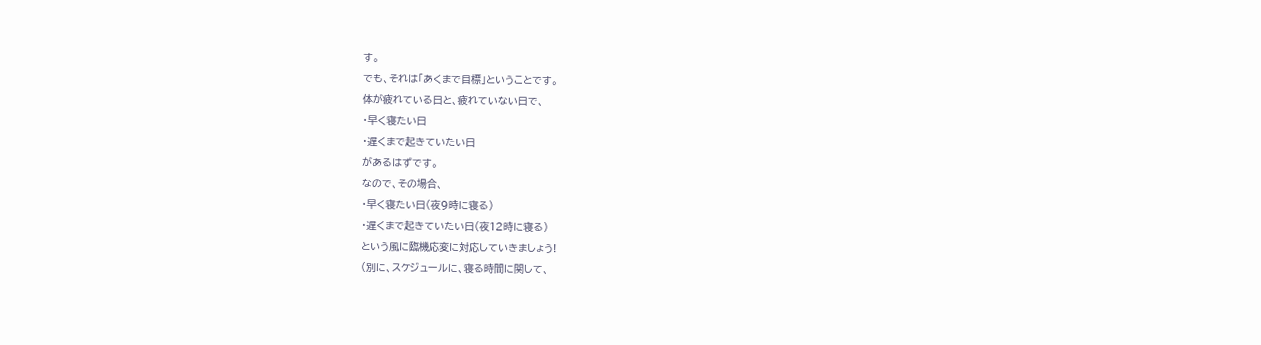す。
でも、それは「あくまで目標」ということです。
体が疲れている日と、疲れていない日で、
・早く寝たい日
・遅くまで起きていたい日
があるはずです。
なので、その場合、
・早く寝たい日(夜9時に寝る)
・遅くまで起きていたい日(夜12時に寝る)
という風に臨機応変に対応していきましょう!
(別に、スケジュールに、寝る時間に関して、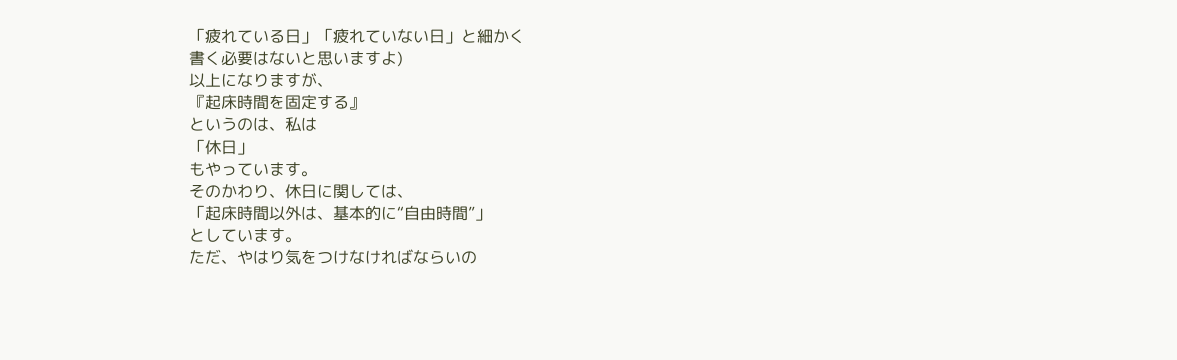「疲れている日」「疲れていない日」と細かく
書く必要はないと思いますよ)
以上になりますが、
『起床時間を固定する』
というのは、私は
「休日」
もやっています。
そのかわり、休日に関しては、
「起床時間以外は、基本的に“自由時間”」
としています。
ただ、やはり気をつけなければならいの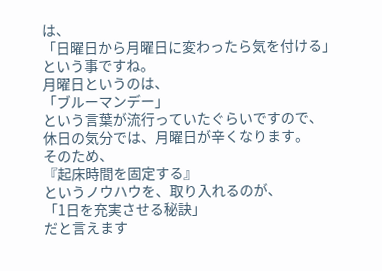は、
「日曜日から月曜日に変わったら気を付ける」
という事ですね。
月曜日というのは、
「ブルーマンデー」
という言葉が流行っていたぐらいですので、
休日の気分では、月曜日が辛くなります。
そのため、
『起床時間を固定する』
というノウハウを、取り入れるのが、
「1日を充実させる秘訣」
だと言えます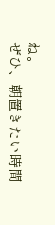ね。
ぜひ、朝置きたい時間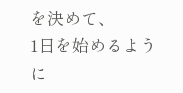を決めて、
1日を始めるように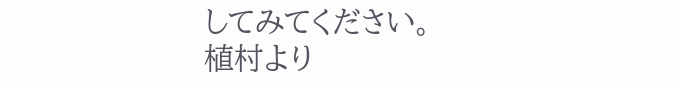してみてください。
植村より